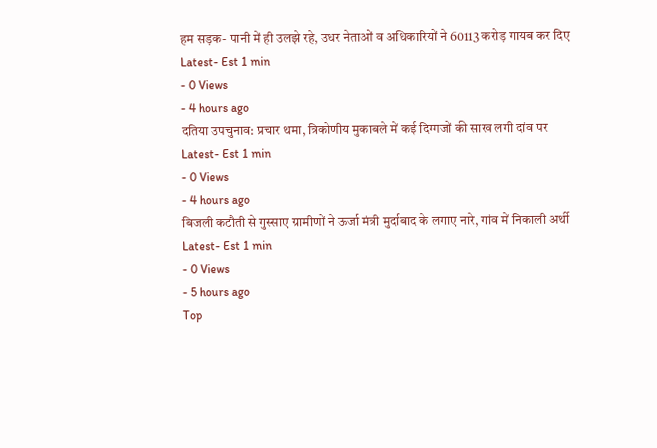हम सड़क- पानी में ही उलझे रहे, उधर नेताओं व अधिकारियों ने 60113 करोड़ गायब कर दिए
Latest- Est 1 min
- 0 Views
- 4 hours ago
दतिया उपचुनाव: प्रचार थमा, त्रिकोणीय मुकाबले में कई दिग्गजों की साख लगी दांव पर
Latest- Est 1 min
- 0 Views
- 4 hours ago
बिजली कटौती से गुस्साए ग्रामीणों ने ऊर्जा मंत्री मुर्दाबाद के लगाए नारे, गांव में निकाली अर्थी
Latest- Est 1 min
- 0 Views
- 5 hours ago
Top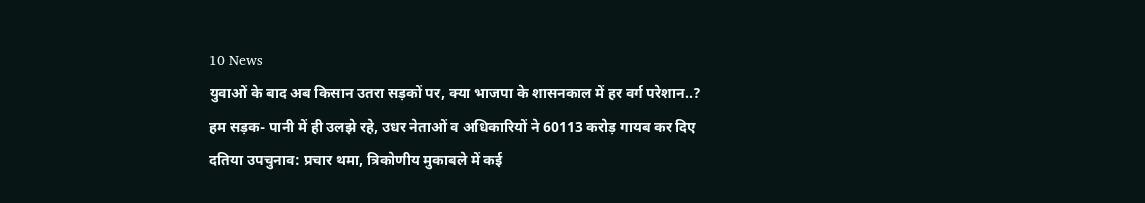10 News
युवाओं के बाद अब किसान उतरा सड़कों पर, क्या भाजपा के शासनकाल में हर वर्ग परेशान..?
हम सड़क- पानी में ही उलझे रहे, उधर नेताओं व अधिकारियों ने 60113 करोड़ गायब कर दिए
दतिया उपचुनाव: प्रचार थमा, त्रिकोणीय मुकाबले में कई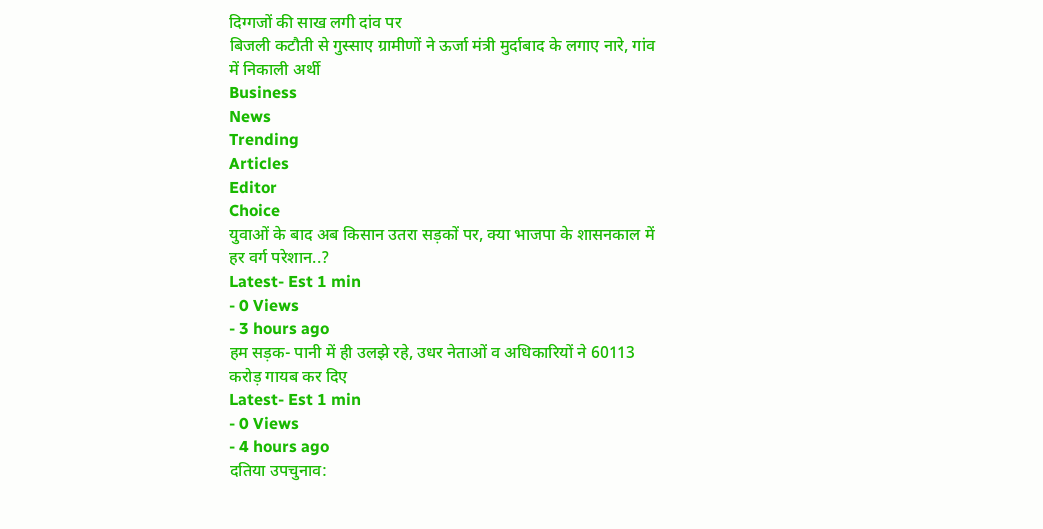दिग्गजों की साख लगी दांव पर
बिजली कटौती से गुस्साए ग्रामीणों ने ऊर्जा मंत्री मुर्दाबाद के लगाए नारे, गांव में निकाली अर्थी
Business
News
Trending
Articles
Editor
Choice
युवाओं के बाद अब किसान उतरा सड़कों पर, क्या भाजपा के शासनकाल में हर वर्ग परेशान..?
Latest- Est 1 min
- 0 Views
- 3 hours ago
हम सड़क- पानी में ही उलझे रहे, उधर नेताओं व अधिकारियों ने 60113 करोड़ गायब कर दिए
Latest- Est 1 min
- 0 Views
- 4 hours ago
दतिया उपचुनाव: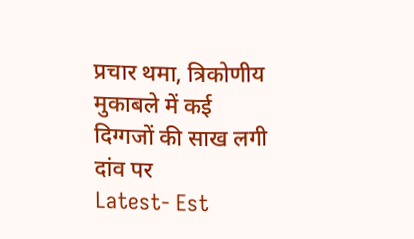प्रचार थमा, त्रिकोणीय मुकाबले में कई दिग्गजों की साख लगी दांव पर
Latest- Est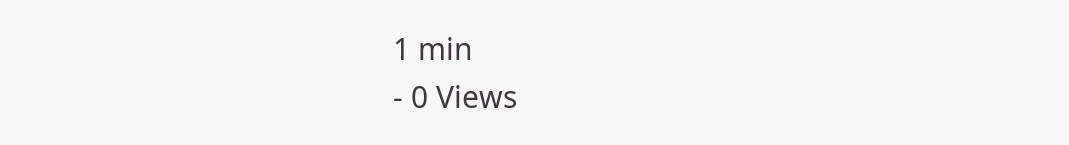1 min
- 0 Views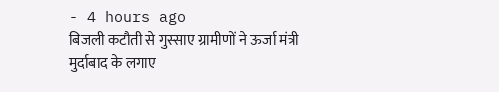- 4 hours ago
बिजली कटौती से गुस्साए ग्रामीणों ने ऊर्जा मंत्री मुर्दाबाद के लगाए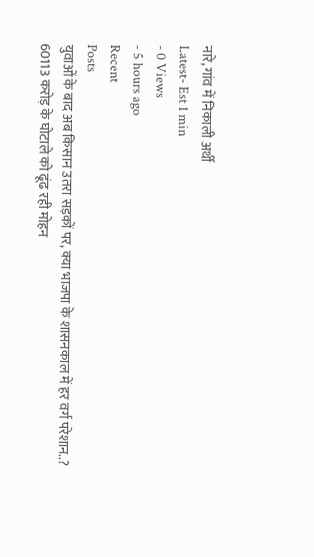नारे, गांव में निकाली अर्थी
Latest- Est 1 min
- 0 Views
- 5 hours ago
Recent
Posts
युवाओं के बाद अब किसान उतरा सड़कों पर, क्या भाजपा के शासनकाल में हर वर्ग परेशान..?
60113 करोड़ के घोटाले को ढूंढ रही मोहन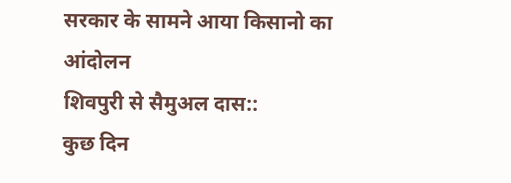सरकार के सामने आया किसानो का आंदोलन
शिवपुरी से सैमुअल दास::
कुछ दिन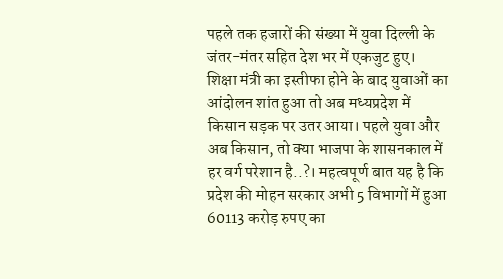पहले तक हजारों की संख्या में युवा दिल्ली के जंतर-मंतर सहित देश भर में एकजुट हुए। शिक्षा मंत्री का इस्तीफा होने के बाद युवाओं का आंदोलन शांत हुआ तो अब मध्यप्रदेश में किसान सड़क पर उतर आया। पहले युवा और अब किसान, तो क्या भाजपा के शासनकाल में हर वर्ग परेशान है..?। महत्वपूर्ण बात यह है कि प्रदेश की मोहन सरकार अभी 5 विभागों में हुआ 60113 करोड़ रुपए का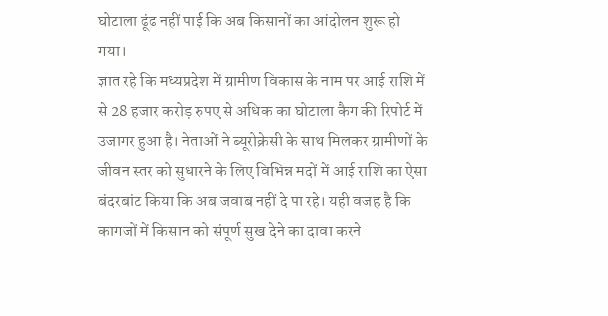घोटाला ढूंढ नहीं पाई कि अब किसानों का आंदोलन शुरू हो गया।
ज्ञात रहे कि मध्यप्रदेश में ग्रामीण विकास के नाम पर आई राशि में से 28 हजार करोड़ रुपए से अधिक का घोटाला कैग की रिपोर्ट में उजागर हुआ है। नेताओं ने ब्यूरोक्रेसी के साथ मिलकर ग्रामीणों के जीवन स्तर को सुधारने के लिए विभिन्न मदों में आई राशि का ऐसा बंदरबांट किया कि अब जवाब नहीं दे पा रहे। यही वजह है कि कागजों में किसान को संपूर्ण सुख देने का दावा करने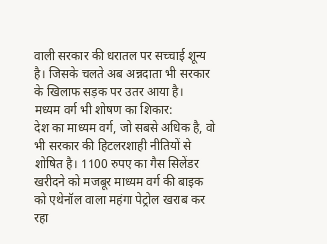वाली सरकार की धरातल पर सच्चाई शून्य है। जिसके चलते अब अन्नदाता भी सरकार के खिलाफ सड़क पर उतर आया है।
मध्यम वर्ग भी शोषण का शिकार:
देश का माध्यम वर्ग, जो सबसे अधिक है, वो भी सरकार की हिटलरशाही नीतियों से शोषित है। 1100 रुपए का गैस सिलेंडर खरीदने को मजबूर माध्यम वर्ग की बाइक को एथेनॉल वाला महंगा पेट्रोल खराब कर रहा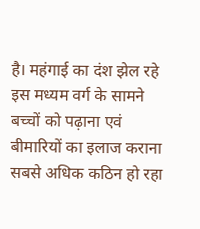है। महंगाई का दंश झेल रहे इस मध्यम वर्ग के सामने बच्चों को पढ़ाना एवं बीमारियों का इलाज कराना सबसे अधिक कठिन हो रहा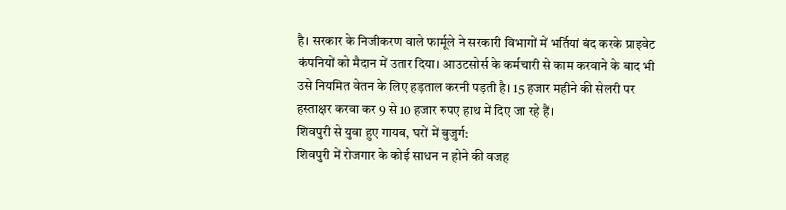है। सरकार के निजीकरण वाले फार्मूले ने सरकारी विभागों में भर्तियां बंद करके प्राइवेट कंपनियों को मैदान में उतार दिया। आउटसोर्स के कर्मचारी से काम करवाने के बाद भी उसे नियमित वेतन के लिए हड़ताल करनी पड़ती है। 15 हजार महीने की सेलरी पर हस्ताक्षर करवा कर 9 से 10 हजार रुपए हाथ में दिए जा रहे हैं।
शिवपुरी से युवा हुए गायब, घरों में बुजुर्ग:
शिवपुरी में रोजगार के कोई साधन न होने की वजह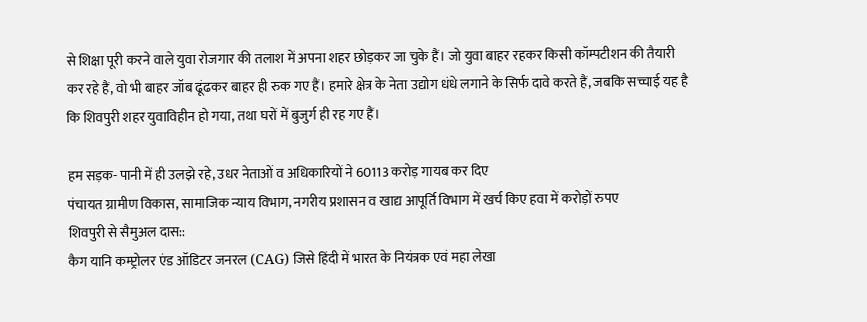से शिक्षा पूरी करने वाले युवा रोजगार की तलाश में अपना शहर छोड़कर जा चुके हैं। जो युवा बाहर रहकर किसी कॉम्पटीशन की तैयारी कर रहे हैं, वो भी बाहर जॉब ढूंढकर बाहर ही रुक गए हैं। हमारे क्षेत्र के नेता उद्योग धंधे लगाने के सिर्फ दावे करते हैं, जबकि सच्चाई यह है कि शिवपुरी शहर युवाविहीन हो गया, तथा घरों में बुजुर्ग ही रह गए हैं।

हम सड़क- पानी में ही उलझे रहे, उधर नेताओं व अधिकारियों ने 60113 करोड़ गायब कर दिए
पंचायत ग्रामीण विकास, सामाजिक न्याय विभाग, नगरीय प्रशासन व खाद्य आपूर्ति विभाग में खर्च किए हवा में करोड़ों रुपए
शिवपुरी से सैमुअल दास::
कैग यानि कम्प्ट्रोलर एंड ऑडिटर जनरल (CAG) जिसे हिंदी में भारत के नियंत्रक एवं महा लेखा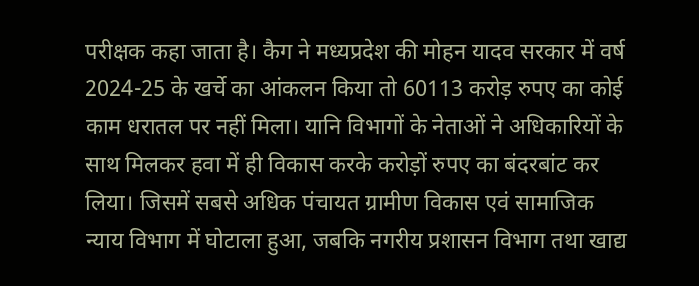परीक्षक कहा जाता है। कैग ने मध्यप्रदेश की मोहन यादव सरकार में वर्ष 2024-25 के खर्चे का आंकलन किया तो 60113 करोड़ रुपए का कोई काम धरातल पर नहीं मिला। यानि विभागों के नेताओं ने अधिकारियों के साथ मिलकर हवा में ही विकास करके करोड़ों रुपए का बंदरबांट कर लिया। जिसमें सबसे अधिक पंचायत ग्रामीण विकास एवं सामाजिक न्याय विभाग में घोटाला हुआ, जबकि नगरीय प्रशासन विभाग तथा खाद्य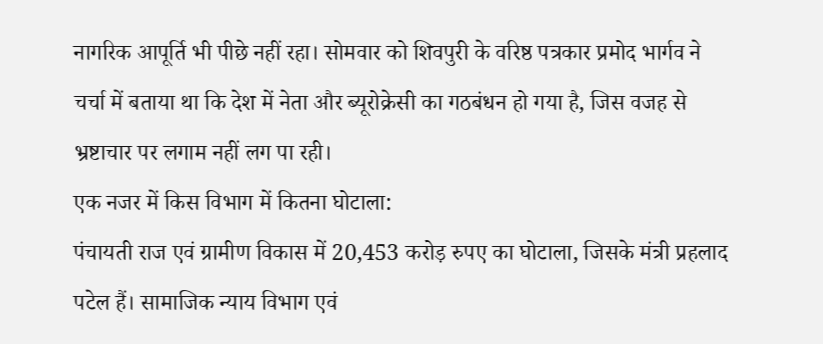नागरिक आपूर्ति भी पीछे नहीं रहा। सोमवार को शिवपुरी के वरिष्ठ पत्रकार प्रमोद भार्गव ने चर्चा में बताया था कि देश में नेता और ब्यूरोक्रेसी का गठबंधन हो गया है, जिस वजह से भ्रष्टाचार पर लगाम नहीं लग पा रही।
एक नजर में किस विभाग में कितना घोटाला:
पंचायती राज एवं ग्रामीण विकास में 20,453 करोड़ रुपए का घोटाला, जिसके मंत्री प्रहलाद पटेल हैं। सामाजिक न्याय विभाग एवं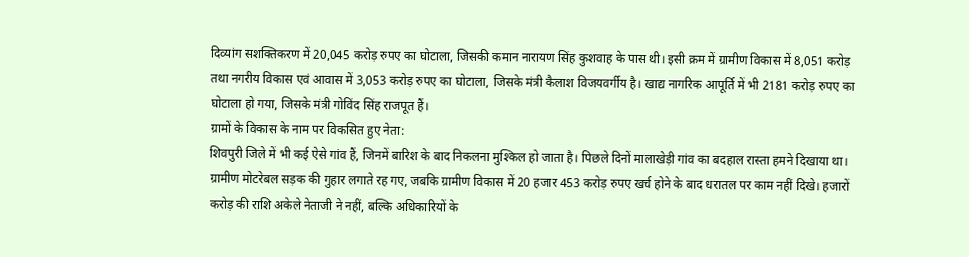दिव्यांग सशक्तिकरण में 20,045 करोड़ रुपए का घोटाला, जिसकी कमान नारायण सिंह कुशवाह के पास थी। इसी क्रम में ग्रामीण विकास में 8,051 करोड़ तथा नगरीय विकास एवं आवास में 3,053 करोड़ रुपए का घोटाला, जिसके मंत्री कैलाश विजयवर्गीय है। खाद्य नागरिक आपूर्ति में भी 2181 करोड़ रुपए का घोटाला हो गया, जिसके मंत्री गोविंद सिंह राजपूत हैं।
ग्रामों के विकास के नाम पर विकसित हुए नेता:
शिवपुरी जिले में भी कई ऐसे गांव हैं, जिनमें बारिश के बाद निकलना मुश्किल हो जाता है। पिछले दिनों मालाखेड़ी गांव का बदहाल रास्ता हमने दिखाया था। ग्रामीण मोटरेबल सड़क की गुहार लगाते रह गए, जबकि ग्रामीण विकास में 20 हजार 453 करोड़ रुपए खर्च होने के बाद धरातल पर काम नहीं दिखे। हजारों करोड़ की राशि अकेले नेताजी ने नहीं, बल्कि अधिकारियों के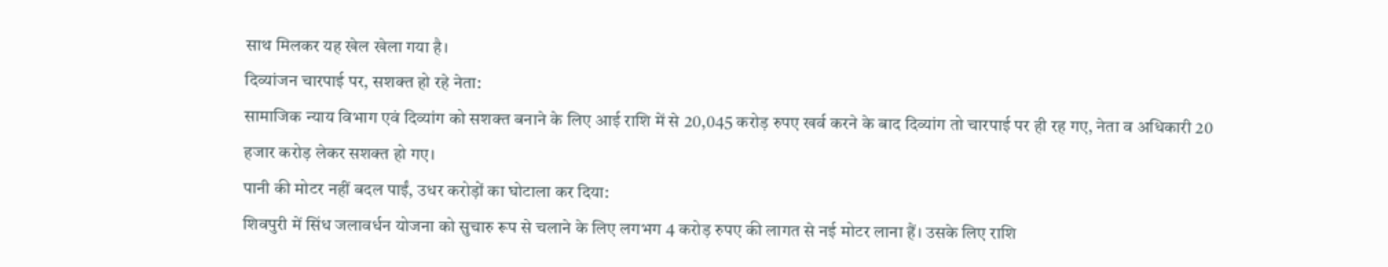साथ मिलकर यह खेल खेला गया है।
दिव्यांजन चारपाई पर, सशक्त हो रहे नेता:
सामाजिक न्याय विभाग एवं दिव्यांग को सशक्त बनाने के लिए आई राशि में से 20,045 करोड़ रुपए खर्व करने के बाद दिव्यांग तो चारपाई पर ही रह गए, नेता व अधिकारी 20 हजार करोड़ लेकर सशक्त हो गए।
पानी की मोटर नहीं बदल पाईं, उधर करोड़ों का घोटाला कर दिया:
शिवपुरी में सिंध जलावर्धन योजना को सुचारु रूप से चलाने के लिए लगभग 4 करोड़ रुपए की लागत से नई मोटर लाना हैं। उसके लिए राशि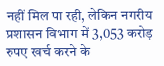नहीं मिल पा रही, लेकिन नगरीय प्रशासन विभाग में 3,053 करोड़ रुपए खर्च करने के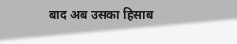बाद अब उसका हिसाब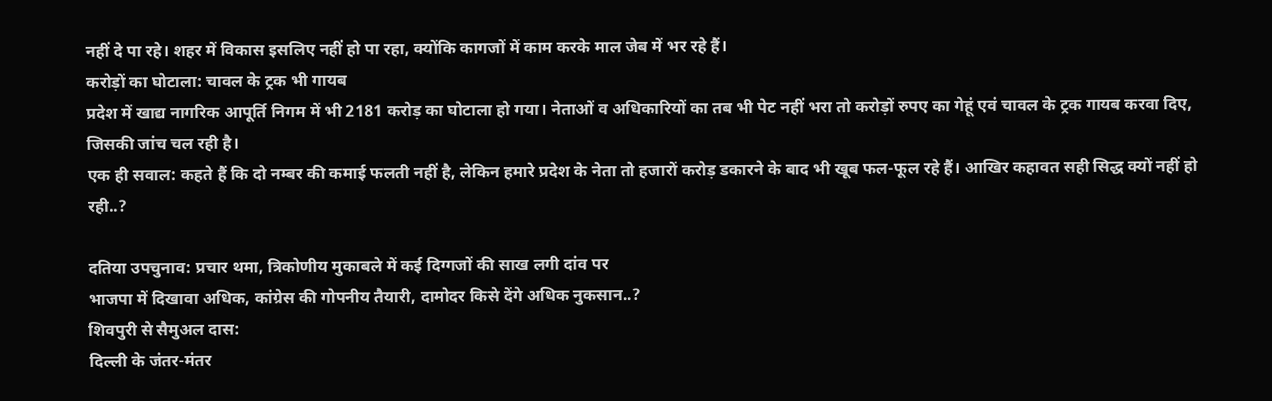नहीं दे पा रहे। शहर में विकास इसलिए नहीं हो पा रहा, क्योंकि कागजों में काम करके माल जेब में भर रहे हैं।
करोड़ों का घोटाला: चावल के ट्रक भी गायब
प्रदेश में खाद्य नागरिक आपूर्ति निगम में भी 2181 करोड़ का घोटाला हो गया। नेताओं व अधिकारियों का तब भी पेट नहीं भरा तो करोड़ों रुपए का गेहूं एवं चावल के ट्रक गायब करवा दिए, जिसकी जांच चल रही है।
एक ही सवाल: कहते हैं कि दो नम्बर की कमाई फलती नहीं है, लेकिन हमारे प्रदेश के नेता तो हजारों करोड़ डकारने के बाद भी खूब फल-फूल रहे हैं। आखिर कहावत सही सिद्ध क्यों नहीं हो रही..?

दतिया उपचुनाव: प्रचार थमा, त्रिकोणीय मुकाबले में कई दिग्गजों की साख लगी दांव पर
भाजपा में दिखावा अधिक, कांग्रेस की गोपनीय तैयारी, दामोदर किसे देंगे अधिक नुकसान..?
शिवपुरी से सैमुअल दास:
दिल्ली के जंतर-मंतर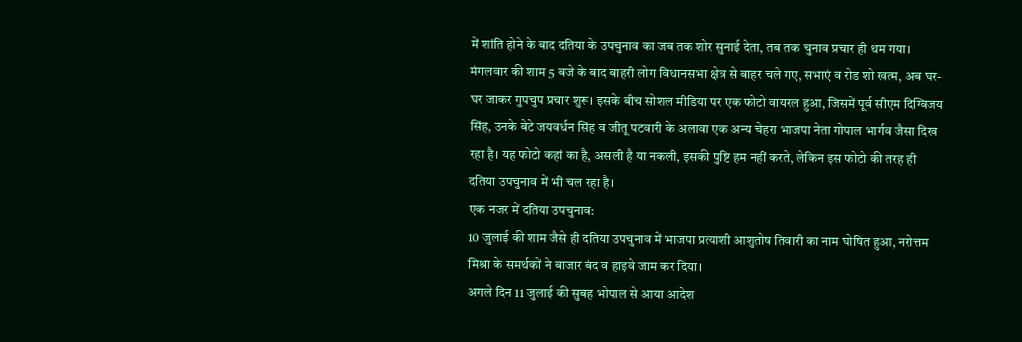में शांति होने के बाद दतिया के उपचुनाव का जब तक शोर सुनाई देता, तब तक चुनाव प्रचार ही थम गया। मंगलवार की शाम 5 बजे के बाद बाहरी लोग विधानसभा क्षेत्र से बाहर चले गए, सभाएं व रोड शो खत्म, अब घर-घर जाकर गुपचुप प्रचार शुरू। इसके बीच सोशल मीडिया पर एक फोटो वायरल हुआ, जिसमें पूर्व सीएम दिग्विजय सिंह, उनके बेटे जयवर्धन सिंह व जीतू पटवारी के अलावा एक अन्य चेहरा भाजपा नेता गोपाल भार्गव जैसा दिख रहा है। यह फोटो कहां का है, असली है या नकली, इसकी पुष्टि हम नहीं करते, लेकिन इस फोटो की तरह ही दतिया उपचुनाव में भी चल रहा है।
एक नजर में दतिया उपचुनाव:
10 जुलाई की शाम जैसे ही दतिया उपचुनाव में भाजपा प्रत्याशी आशुतोष तिवारी का नाम घोषित हुआ, नरोत्तम मिश्रा के समर्थकों ने बाजार बंद व हाइवे जाम कर दिया।
अगले दिन 11 जुलाई की सुबह भोपाल से आया आदेश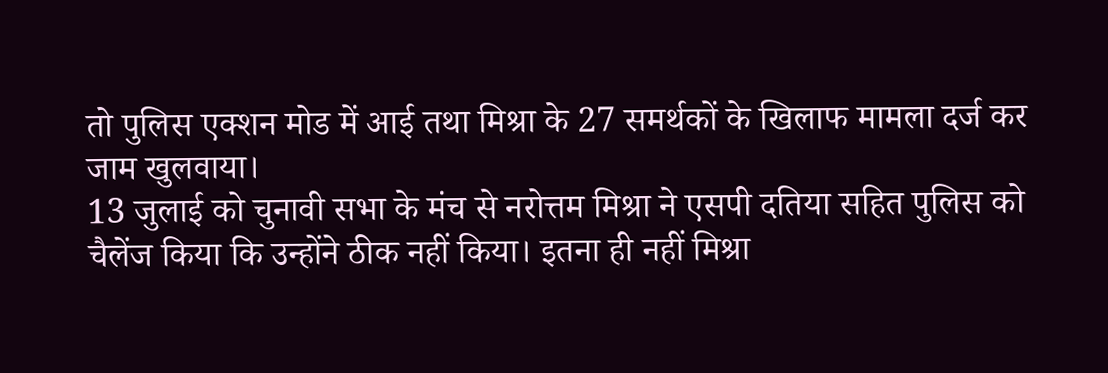तो पुलिस एक्शन मोड में आई तथा मिश्रा के 27 समर्थकों के खिलाफ मामला दर्ज कर जाम खुलवाया।
13 जुलाई को चुनावी सभा के मंच से नरोत्तम मिश्रा ने एसपी दतिया सहित पुलिस को चैलेंज किया कि उन्होंने ठीक नहीं किया। इतना ही नहीं मिश्रा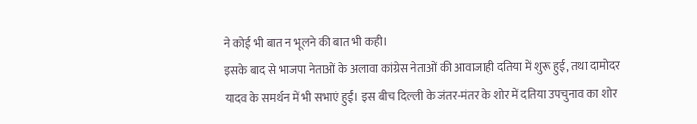ने कोई भी बात न भूलने की बात भी कही।
इसके बाद से भाजपा नेताओं के अलावा कांग्रेस नेताओं की आवाजाही दतिया में शुरू हुई, तथा दामोदर यादव के समर्थन में भी सभाएं हुईं। इस बीच दिल्ली के जंतर-मंतर के शोर में दतिया उपचुनाव का शोर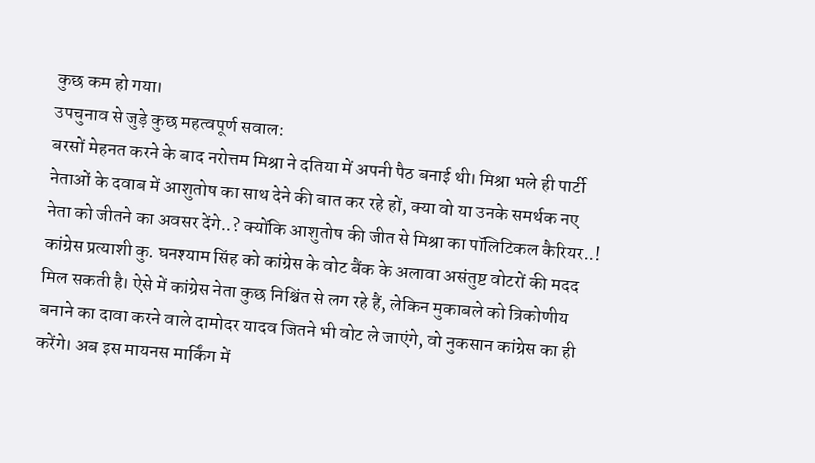कुछ कम हो गया।
उपचुनाव से जुड़े कुछ महत्वपूर्ण सवाल:
बरसों मेहनत करने के बाद नरोत्तम मिश्रा ने दतिया में अपनी पैठ बनाई थी। मिश्रा भले ही पार्टी नेताओं के दवाब में आशुतोष का साथ देने की बात कर रहे हों, क्या वो या उनके समर्थक नए नेता को जीतने का अवसर देंगे..? क्योंकि आशुतोष की जीत से मिश्रा का पॉलिटिकल कैरियर..!
कांग्रेस प्रत्याशी कु. घनश्याम सिंह को कांग्रेस के वोट बैंक के अलावा असंतुष्ट वोटरों की मदद मिल सकती है। ऐसे में कांग्रेस नेता कुछ निश्चिंत से लग रहे हैं, लेकिन मुकाबले को त्रिकोणीय बनाने का दावा करने वाले दामोदर यादव जितने भी वोट ले जाएंगे, वो नुकसान कांग्रेस का ही करेंगे। अब इस मायनस मार्किंग में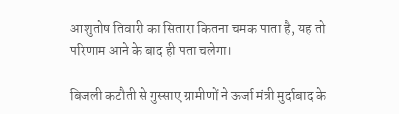आशुतोष तिवारी का सितारा कितना चमक पाता है, यह तो परिणाम आने के बाद ही पता चलेगा।

बिजली कटौती से गुस्साए ग्रामीणों ने ऊर्जा मंत्री मुर्दाबाद के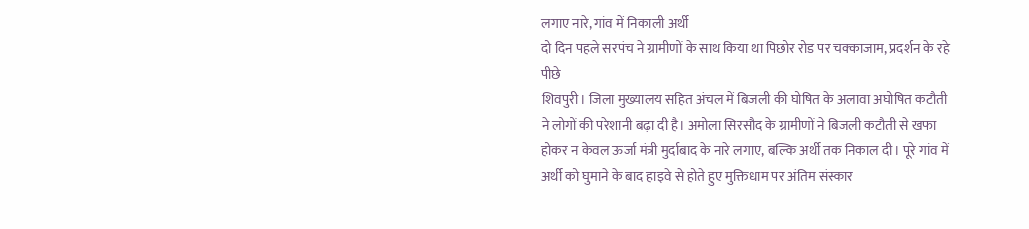लगाए नारे, गांव में निकाली अर्थी
दो दिन पहले सरपंच ने ग्रामीणों के साथ किया था पिछोर रोड पर चक्काजाम, प्रदर्शन के रहे पीछे
शिवपुरी। जिला मुख्यालय सहित अंचल में बिजली की घोषित के अलावा अघोषित कटौती ने लोगों की परेशानी बढ़ा दी है। अमोला सिरसौद के ग्रामीणों ने बिजली कटौती से खफा होकर न केवल ऊर्जा मंत्री मुर्दाबाद के नारे लगाए, बल्कि अर्थी तक निकाल दी। पूरे गांव में अर्थी को घुमाने के बाद हाइवे से होते हुए मुक्तिधाम पर अंतिम संस्कार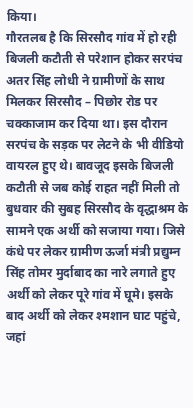किया।
गौरतलब है कि सिरसौद गांव में हो रही बिजली कटौती से परेशान होकर सरपंच अतर सिंह लोधी ने ग्रामीणों के साथ मिलकर सिरसौद – पिछोर रोड पर चक्काजाम कर दिया था। इस दौरान सरपंच के सड़क पर लेटने के भी वीडियो वायरल हुए थे। बावजूद इसके बिजली कटौती से जब कोई राहत नहीं मिली तो बुधवार की सुबह सिरसौद के वृद्धाश्रम के सामने एक अर्थी को सजाया गया। जिसे कंधे पर लेकर ग्रामीण ऊर्जा मंत्री प्रद्युम्न सिंह तोमर मुर्दाबाद का नारे लगाते हुए अर्थी को लेकर पूरे गांव में घूमे। इसके बाद अर्थी को लेकर श्मशान घाट पहुंचे, जहां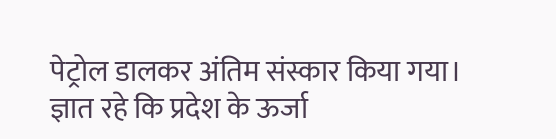पेट्रोल डालकर अंतिम संस्कार किया गया।
ज्ञात रहे कि प्रदेश के ऊर्जा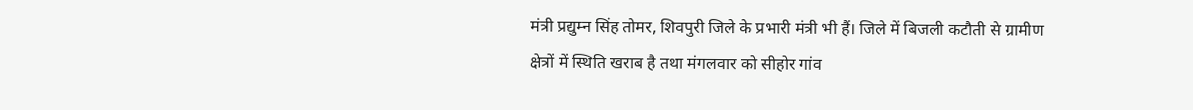मंत्री प्रद्युम्न सिंह तोमर, शिवपुरी जिले के प्रभारी मंत्री भी हैं। जिले में बिजली कटौती से ग्रामीण क्षेत्रों में स्थिति खराब है तथा मंगलवार को सीहोर गांव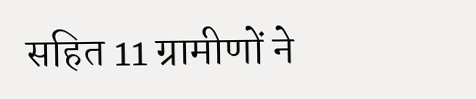सहित 11 ग्रामीणों ने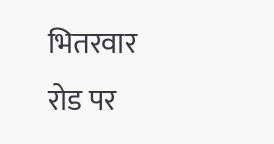भितरवार रोड पर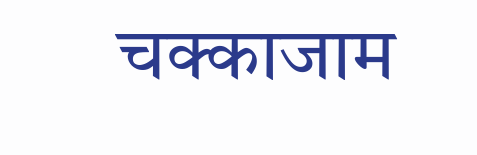चक्काजाम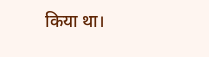किया था।